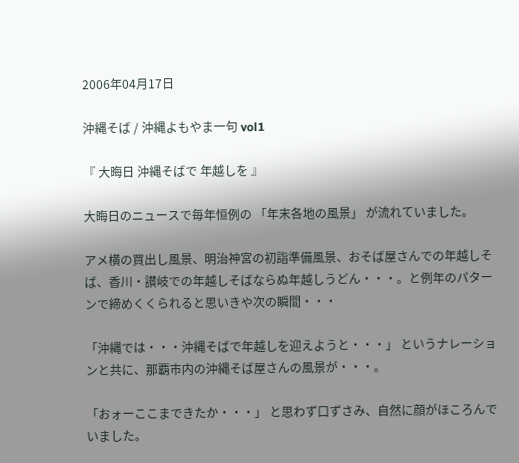2006年04月17日

沖縄そば / 沖縄よもやま一句 vol1

『 大晦日 沖縄そばで 年越しを 』

大晦日のニュースで毎年恒例の 「年末各地の風景」 が流れていました。

アメ横の買出し風景、明治神宮の初詣準備風景、おそば屋さんでの年越しそば、香川・讃岐での年越しそばならぬ年越しうどん・・・。と例年のパターンで締めくくられると思いきや次の瞬間・・・

「沖縄では・・・沖縄そばで年越しを迎えようと・・・」 というナレーションと共に、那覇市内の沖縄そば屋さんの風景が・・・。

「おォーここまできたか・・・」 と思わず口ずさみ、自然に顔がほころんでいました。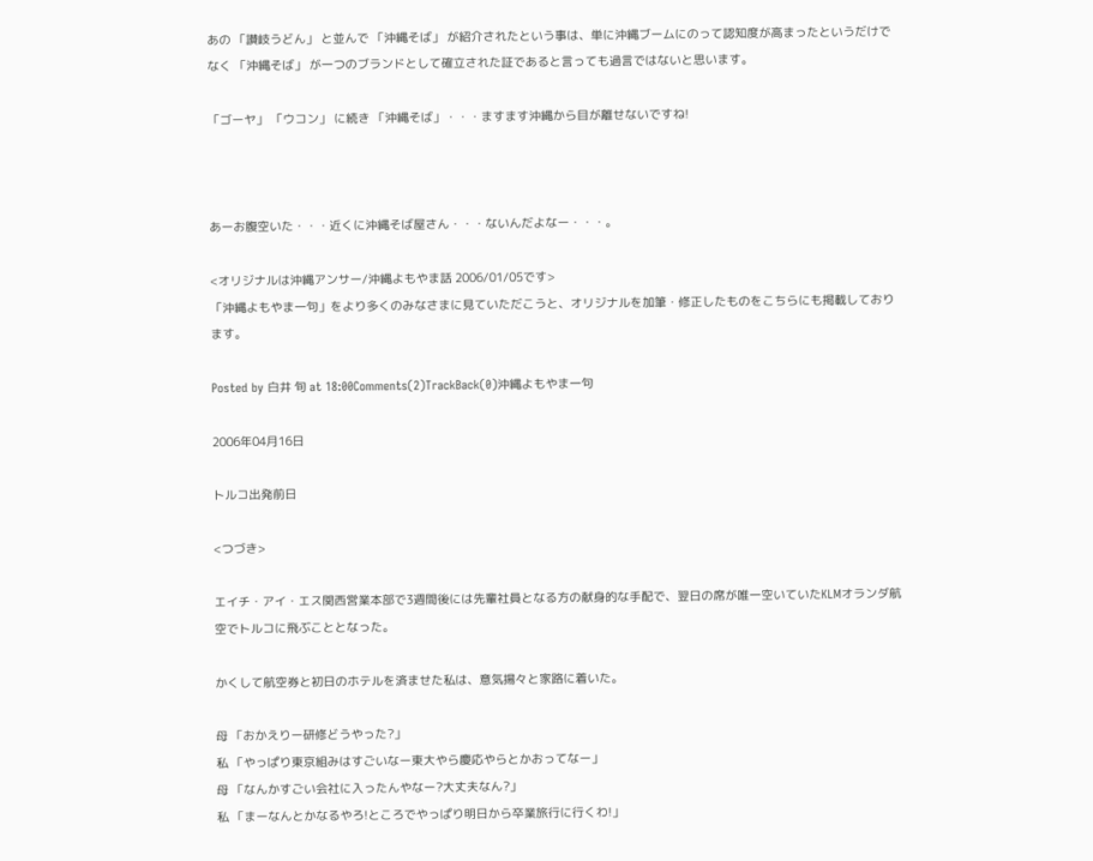あの 「讃岐うどん」 と並んで 「沖縄そば」 が紹介されたという事は、単に沖縄ブームにのって認知度が高まったというだけでなく 「沖縄そば」 が一つのブランドとして確立された証であると言っても過言ではないと思います。

「ゴーヤ」 「ウコン」 に続き 「沖縄そば」・・・ますます沖縄から目が離せないですね!



あーお腹空いた・・・近くに沖縄そば屋さん・・・ないんだよなー・・・。

<オリジナルは沖縄アンサー/沖縄よもやま話 2006/01/05です>
「沖縄よもやま一句」をより多くのみなさまに見ていただこうと、オリジナルを加筆・修正したものをこちらにも掲載しております。

Posted by 白井 旬 at 18:00Comments(2)TrackBack(0)沖縄よもやま一句

2006年04月16日

トルコ出発前日

<つづき>

エイチ・アイ・エス関西営業本部で3週間後には先輩社員となる方の献身的な手配で、翌日の席が唯一空いていたKLMオランダ航空でトルコに飛ぶこととなった。

かくして航空券と初日のホテルを済ませた私は、意気揚々と家路に着いた。

母 「おかえりー研修どうやった?」
私 「やっぱり東京組みはすごいなー東大やら慶応やらとかおってなー」
母 「なんかすごい会社に入ったんやなー?大丈夫なん?」
私 「まーなんとかなるやろ!ところでやっぱり明日から卒業旅行に行くわ!」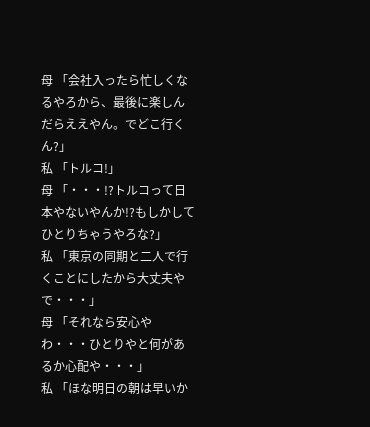母 「会社入ったら忙しくなるやろから、最後に楽しんだらええやん。でどこ行くん?」
私 「トルコ!」
母 「・・・!?トルコって日本やないやんか!?もしかしてひとりちゃうやろな?」
私 「東京の同期と二人で行くことにしたから大丈夫やで・・・」
母 「それなら安心やわ・・・ひとりやと何があるか心配や・・・」
私 「ほな明日の朝は早いか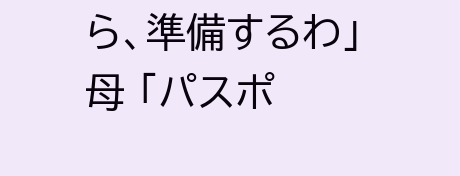ら、準備するわ」
母 「パスポ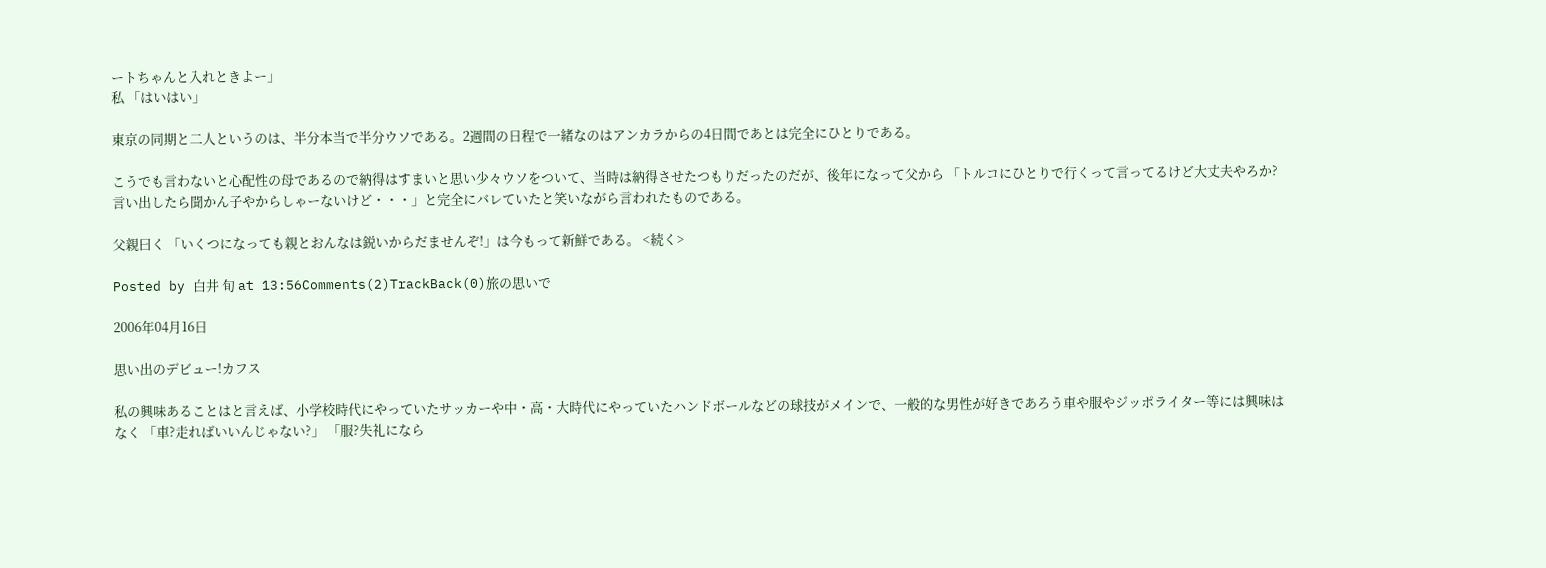ートちゃんと入れときよー」
私 「はいはい」

東京の同期と二人というのは、半分本当で半分ウソである。2週間の日程で一緒なのはアンカラからの4日間であとは完全にひとりである。

こうでも言わないと心配性の母であるので納得はすまいと思い少々ウソをついて、当時は納得させたつもりだったのだが、後年になって父から 「トルコにひとりで行くって言ってるけど大丈夫やろか?言い出したら聞かん子やからしゃーないけど・・・」と完全にバレていたと笑いながら言われたものである。

父親曰く 「いくつになっても親とおんなは鋭いからだませんぞ!」は今もって新鮮である。 <続く>

Posted by 白井 旬 at 13:56Comments(2)TrackBack(0)旅の思いで

2006年04月16日

思い出のデビュー!カフス

私の興味あることはと言えば、小学校時代にやっていたサッカーや中・高・大時代にやっていたハンドボールなどの球技がメインで、一般的な男性が好きであろう車や服やジッポライター等には興味はなく 「車?走ればいいんじゃない?」 「服?失礼になら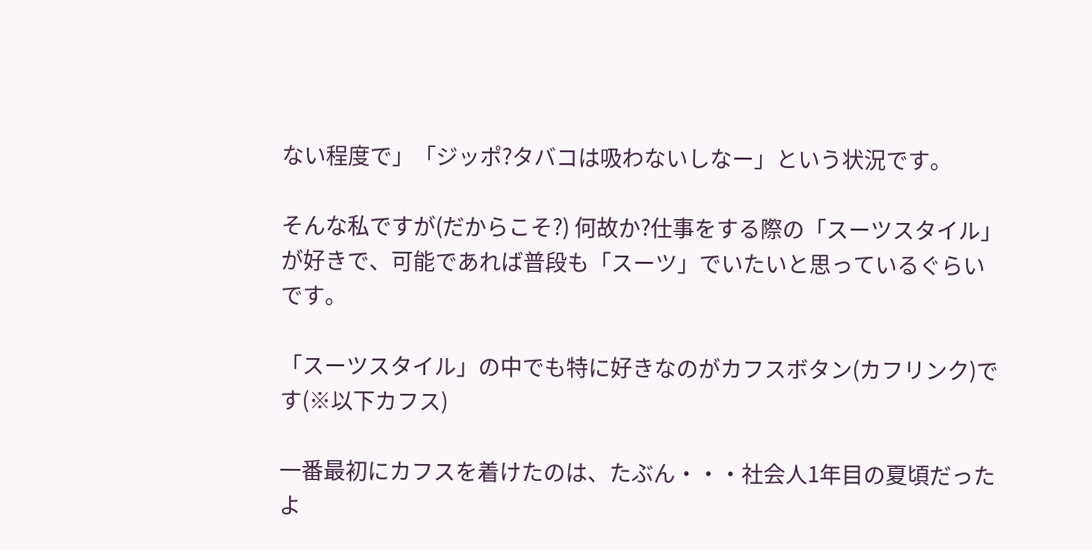ない程度で」「ジッポ?タバコは吸わないしなー」という状況です。

そんな私ですが(だからこそ?) 何故か?仕事をする際の「スーツスタイル」が好きで、可能であれば普段も「スーツ」でいたいと思っているぐらいです。

「スーツスタイル」の中でも特に好きなのがカフスボタン(カフリンク)です(※以下カフス)

一番最初にカフスを着けたのは、たぶん・・・社会人1年目の夏頃だったよ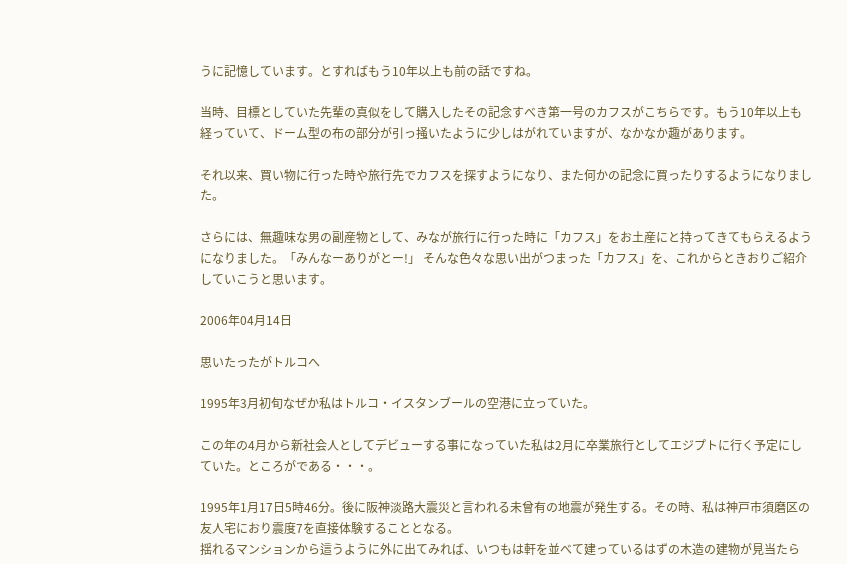うに記憶しています。とすればもう10年以上も前の話ですね。

当時、目標としていた先輩の真似をして購入したその記念すべき第一号のカフスがこちらです。もう10年以上も経っていて、ドーム型の布の部分が引っ掻いたように少しはがれていますが、なかなか趣があります。

それ以来、買い物に行った時や旅行先でカフスを探すようになり、また何かの記念に買ったりするようになりました。

さらには、無趣味な男の副産物として、みなが旅行に行った時に「カフス」をお土産にと持ってきてもらえるようになりました。「みんなーありがとー!」 そんな色々な思い出がつまった「カフス」を、これからときおりご紹介していこうと思います。

2006年04月14日

思いたったがトルコへ

1995年3月初旬なぜか私はトルコ・イスタンブールの空港に立っていた。

この年の4月から新社会人としてデビューする事になっていた私は2月に卒業旅行としてエジプトに行く予定にしていた。ところがである・・・。

1995年1月17日5時46分。後に阪神淡路大震災と言われる未曾有の地震が発生する。その時、私は神戸市須磨区の友人宅におり震度7を直接体験することとなる。
揺れるマンションから這うように外に出てみれば、いつもは軒を並べて建っているはずの木造の建物が見当たら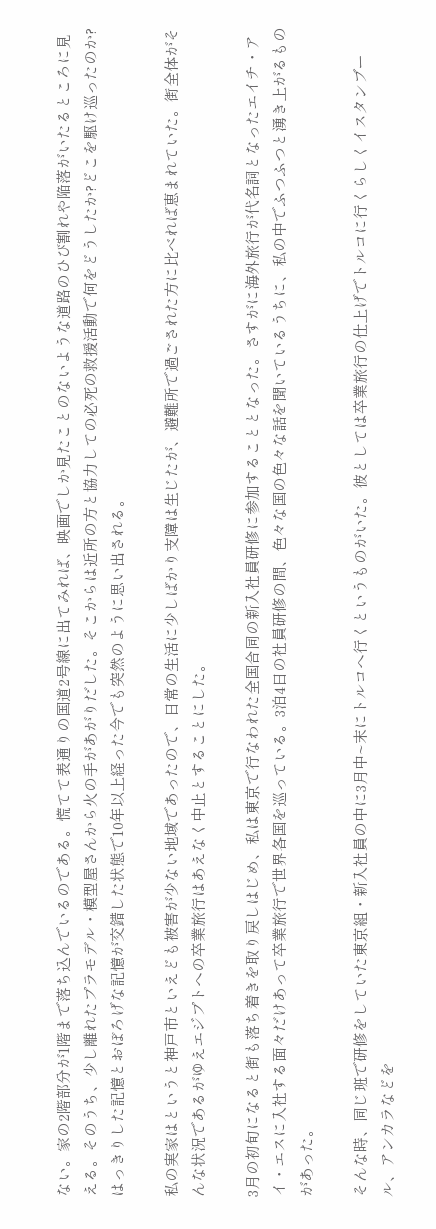ない。家の2階部分が1階まで落ち込んでいるのである。慌てて表通りの国道2号線に出てみれば、映画でしか見たことのないような道路のひび割れや陥落がいたるところに見える。そのうち、少し離れたプラモデル・模型屋さんから火の手があがりだした。そこからは近所の方と協力しての必死の救援活動で何をどうしたか?どこを駆け巡ったのか?はっきりした記憶とおぼろげな記憶が交錯した状態で10年以上経った今でも突然のように思い出される。

私の実家はというと神戸市といえども被害が少ない地域であったので、日常の生活に少しばかり支障は生じたが、避難所で過ごされた方に比べれば恵まれていた。街全体がそんな状況であるがゆえエジプトへの卒業旅行はあえなく中止とすることにした。

3月の初旬になると街も落ち着きを取り戻しはじめ、私は東京で行なわれた全国合同の新入社員研修に参加することとなった。さすがに海外旅行が代名詞となったエイチ・アイ・エスに入社する面々だけあって卒業旅行で世界各国を巡っている。3泊4日の社員研修の間、色々な国の色々な話を聞いているうちに、私の中でふつふつと湧き上がるものがあった。

そんな時、同じ班で研修をしていた東京組・新入社員の中に3月中~末にトルコへ行くというものがいた。彼としては卒業旅行の仕上げでトルコに行くらしくイスタンブール、アンカラなどを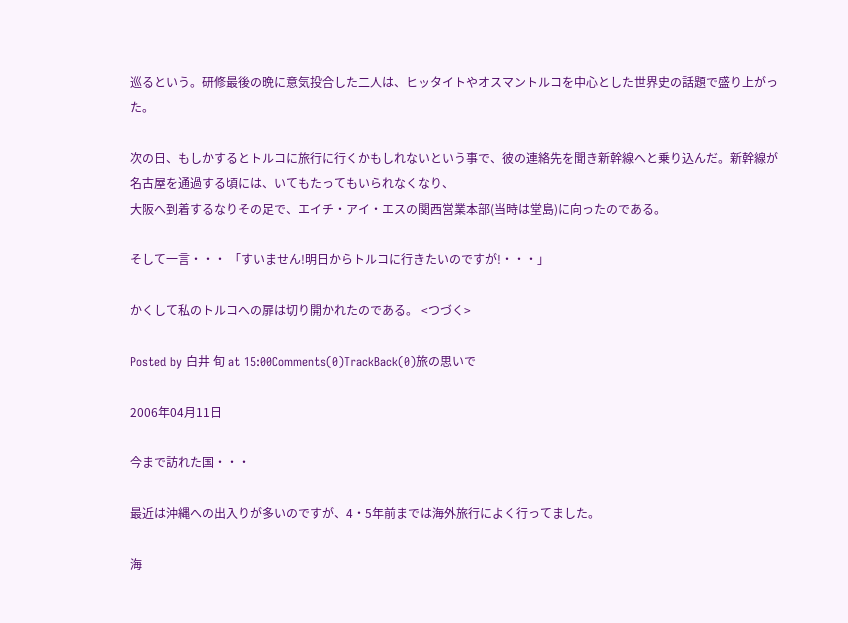巡るという。研修最後の晩に意気投合した二人は、ヒッタイトやオスマントルコを中心とした世界史の話題で盛り上がった。

次の日、もしかするとトルコに旅行に行くかもしれないという事で、彼の連絡先を聞き新幹線へと乗り込んだ。新幹線が名古屋を通過する頃には、いてもたってもいられなくなり、
大阪へ到着するなりその足で、エイチ・アイ・エスの関西営業本部(当時は堂島)に向ったのである。

そして一言・・・ 「すいません!明日からトルコに行きたいのですが!・・・」

かくして私のトルコへの扉は切り開かれたのである。 <つづく>

Posted by 白井 旬 at 15:00Comments(0)TrackBack(0)旅の思いで

2006年04月11日

今まで訪れた国・・・

最近は沖縄への出入りが多いのですが、4・5年前までは海外旅行によく行ってました。

海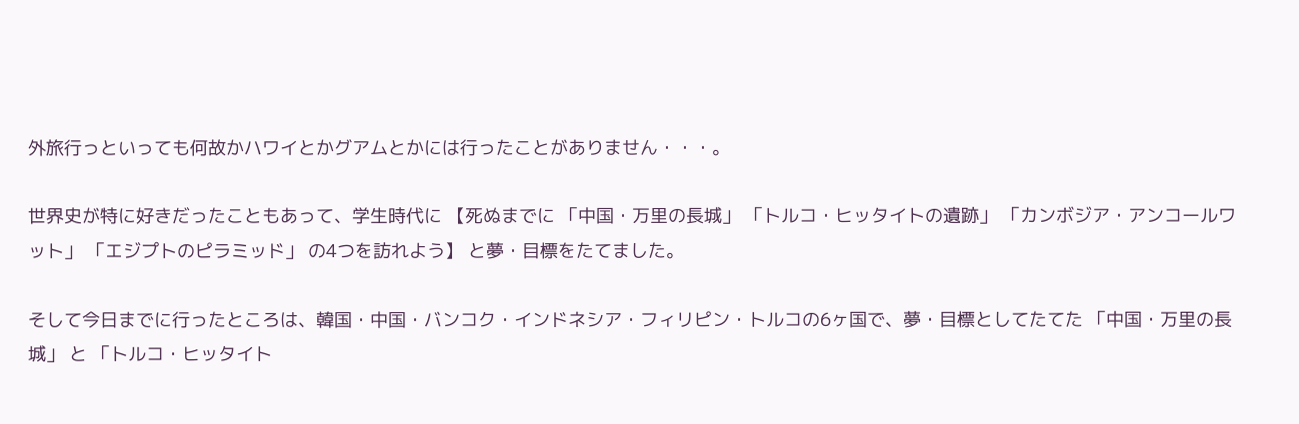外旅行っといっても何故かハワイとかグアムとかには行ったことがありません・・・。

世界史が特に好きだったこともあって、学生時代に 【死ぬまでに 「中国・万里の長城」 「トルコ・ヒッタイトの遺跡」 「カンボジア・アンコールワット」 「エジプトのピラミッド」 の4つを訪れよう】 と夢・目標をたてました。

そして今日までに行ったところは、韓国・中国・バンコク・インドネシア・フィリピン・トルコの6ヶ国で、夢・目標としてたてた 「中国・万里の長城」 と 「トルコ・ヒッタイト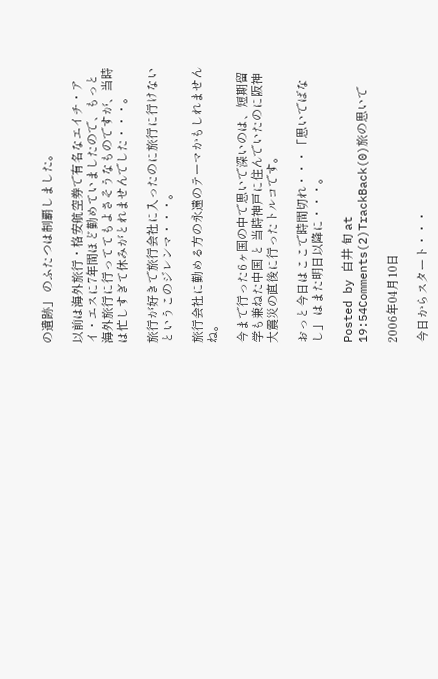の遺跡」 のふたつは制覇しました。

以前は海外旅行・格安航空券で有名なエイチ・アイ・エスに7年間ほど勤めていましたので、もっと海外旅行に行っててもよさそうなものですが、当時は忙しすぎて休みがとれませんでした・・・。

旅行が好きで旅行会社に入ったのに旅行に行けないというこのジレンマ・・・。

旅行会社に勤める方の永遠のテーマかもしれませんね。

今まで行った6ヶ国の中で思いで深いのは、短期留学も兼ねた中国 と 当時神戸に住んでいたのに阪神大震災の直後に行ったトルコです。

おっと今日はここで時間切れ・・・「思いでばなし」 はまた明日以降に・・・。

Posted by 白井 旬 at 19:54Comments(2)TrackBack(0)旅の思いで

2006年04月10日

今日からスタート・・・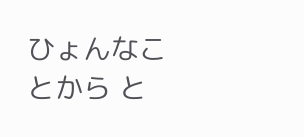ひょんなことから と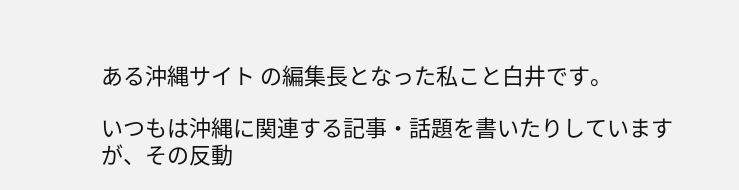ある沖縄サイト の編集長となった私こと白井です。

いつもは沖縄に関連する記事・話題を書いたりしていますが、その反動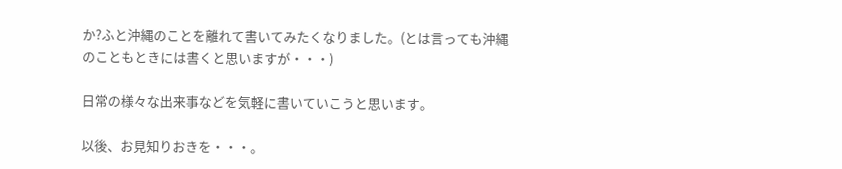か?ふと沖縄のことを離れて書いてみたくなりました。(とは言っても沖縄のこともときには書くと思いますが・・・)

日常の様々な出来事などを気軽に書いていこうと思います。

以後、お見知りおきを・・・。